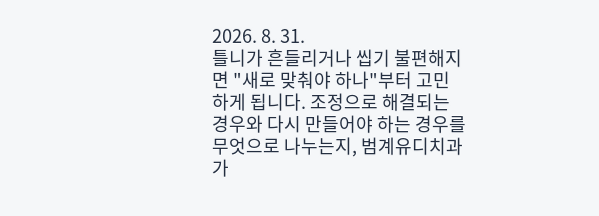2026. 8. 31.
틀니가 흔들리거나 씹기 불편해지면 "새로 맞춰야 하나"부터 고민하게 됩니다. 조정으로 해결되는 경우와 다시 만들어야 하는 경우를 무엇으로 나누는지, 범계유디치과가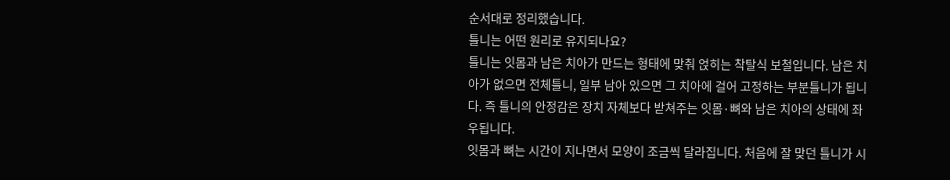순서대로 정리했습니다.
틀니는 어떤 원리로 유지되나요?
틀니는 잇몸과 남은 치아가 만드는 형태에 맞춰 얹히는 착탈식 보철입니다. 남은 치아가 없으면 전체틀니, 일부 남아 있으면 그 치아에 걸어 고정하는 부분틀니가 됩니다. 즉 틀니의 안정감은 장치 자체보다 받쳐주는 잇몸·뼈와 남은 치아의 상태에 좌우됩니다.
잇몸과 뼈는 시간이 지나면서 모양이 조금씩 달라집니다. 처음에 잘 맞던 틀니가 시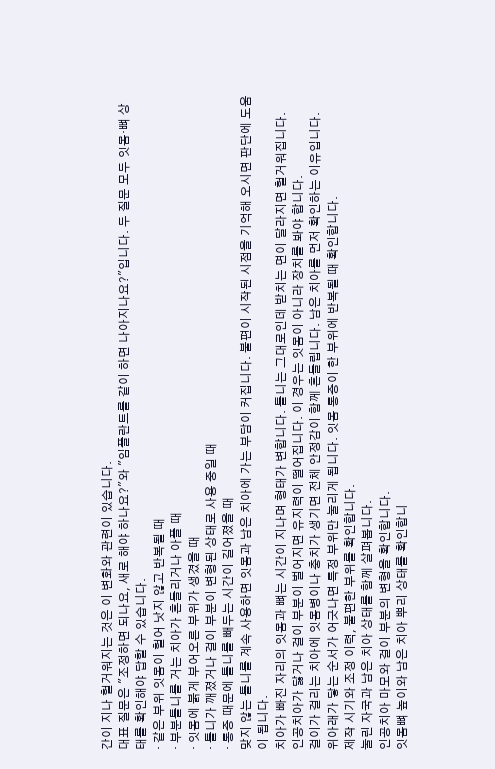간이 지나 헐거워지는 것은 이 변화와 관련이 있습니다.
대표 질문은 "조정하면 되나요, 새로 해야 하나요?"와 "임플란트를 같이 하면 나아지나요?"입니다. 두 질문 모두 잇몸·뼈 상태를 확인해야 답할 수 있습니다.
· 같은 부위 잇몸이 헐어 낫지 않고 반복될 때
· 부분틀니를 거는 치아가 흔들리거나 아플 때
· 잇몸에 붉게 부어오른 부위가 생겼을 때
· 틀니가 깨졌거나 걸이 부분이 변형된 상태로 사용 중일 때
· 통증 때문에 틀니를 빼두는 시간이 길어졌을 때
맞지 않는 틀니를 계속 사용하면 잇몸과 남은 치아에 가는 부담이 커집니다. 불편이 시작된 시점을 기억해 오시면 판단에 도움이 됩니다.
치아가 빠진 자리의 잇몸과 뼈는 시간이 지나며 형태가 변합니다. 틀니는 그대로인데 받치는 면이 달라지면 헐거워집니다.
인공치아가 닳거나 걸이 부분이 벌어지면 유지력이 떨어집니다. 이 경우는 잇몸이 아니라 장치를 봐야 합니다.
걸이가 걸리는 치아에 잇몸병이나 충치가 생기면 전체 안정감이 함께 흔들립니다. 남은 치아를 먼저 확인하는 이유입니다.
위아래가 닿는 순서가 어긋나면 특정 부위만 눌리게 됩니다. 잇몸 통증이 한 부위에 반복될 때 확인합니다.
제작 시기와 조정 이력, 불편한 부위를 확인합니다.
눌린 자국과 남은 치아 상태를 함께 살펴봅니다.
인공치아 마모와 걸이 부분의 변형을 확인합니다.
잇몸뼈 높이와 남은 치아 뿌리 상태를 확인합니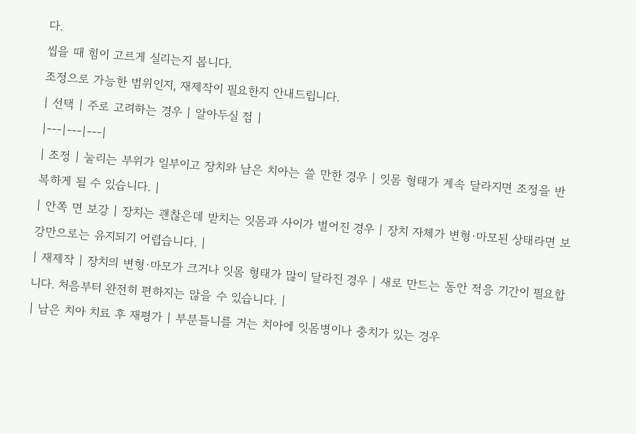다.
씹을 때 힘이 고르게 실리는지 봅니다.
조정으로 가능한 범위인지, 재제작이 필요한지 안내드립니다.
| 선택 | 주로 고려하는 경우 | 알아두실 점 |
|---|---|---|
| 조정 | 눌리는 부위가 일부이고 장치와 남은 치아는 쓸 만한 경우 | 잇몸 형태가 계속 달라지면 조정을 반복하게 될 수 있습니다. |
| 안쪽 면 보강 | 장치는 괜찮은데 받치는 잇몸과 사이가 벌어진 경우 | 장치 자체가 변형·마모된 상태라면 보강만으로는 유지되기 어렵습니다. |
| 재제작 | 장치의 변형·마모가 크거나 잇몸 형태가 많이 달라진 경우 | 새로 만드는 동안 적응 기간이 필요합니다. 처음부터 완전히 편하지는 않을 수 있습니다. |
| 남은 치아 치료 후 재평가 | 부분틀니를 거는 치아에 잇몸병이나 충치가 있는 경우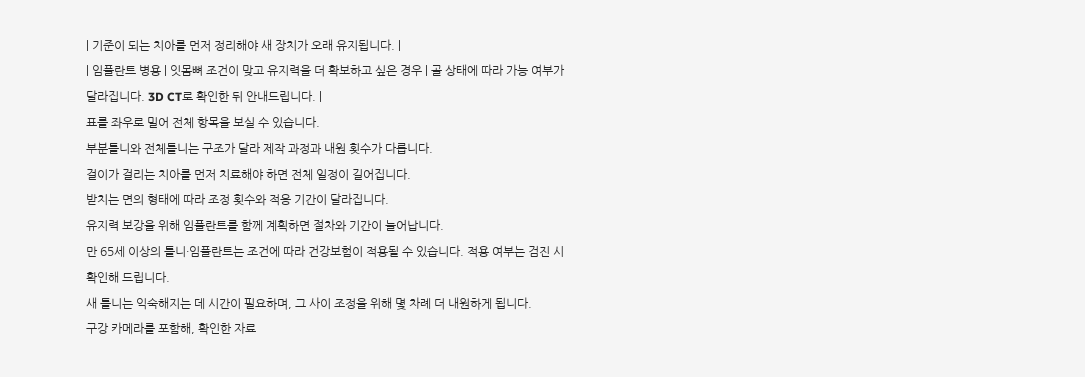| 기준이 되는 치아를 먼저 정리해야 새 장치가 오래 유지됩니다. |
| 임플란트 병용 | 잇몸뼈 조건이 맞고 유지력을 더 확보하고 싶은 경우 | 골 상태에 따라 가능 여부가 달라집니다. 3D CT로 확인한 뒤 안내드립니다. |
표를 좌우로 밀어 전체 항목을 보실 수 있습니다.
부분틀니와 전체틀니는 구조가 달라 제작 과정과 내원 횟수가 다릅니다.
걸이가 걸리는 치아를 먼저 치료해야 하면 전체 일정이 길어집니다.
받치는 면의 형태에 따라 조정 횟수와 적응 기간이 달라집니다.
유지력 보강을 위해 임플란트를 함께 계획하면 절차와 기간이 늘어납니다.
만 65세 이상의 틀니·임플란트는 조건에 따라 건강보험이 적용될 수 있습니다. 적용 여부는 검진 시 확인해 드립니다.
새 틀니는 익숙해지는 데 시간이 필요하며, 그 사이 조정을 위해 몇 차례 더 내원하게 됩니다.
구강 카메라를 포함해, 확인한 자료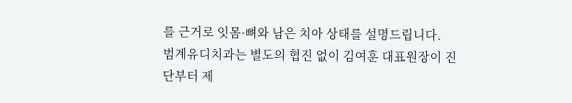를 근거로 잇몸·뼈와 남은 치아 상태를 설명드립니다.
범계유디치과는 별도의 협진 없이 김여훈 대표원장이 진단부터 제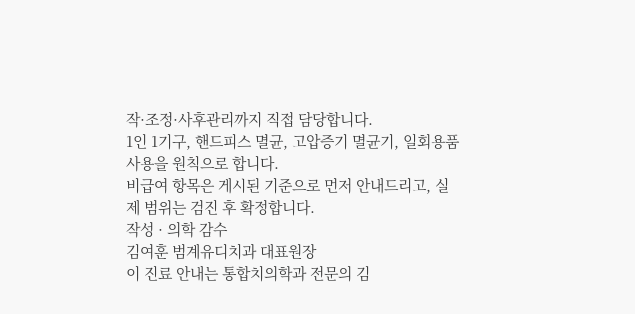작·조정·사후관리까지 직접 담당합니다.
1인 1기구, 핸드피스 멸균, 고압증기 멸균기, 일회용품 사용을 원칙으로 합니다.
비급여 항목은 게시된 기준으로 먼저 안내드리고, 실제 범위는 검진 후 확정합니다.
작성 · 의학 감수
김여훈 범계유디치과 대표원장
이 진료 안내는 통합치의학과 전문의 김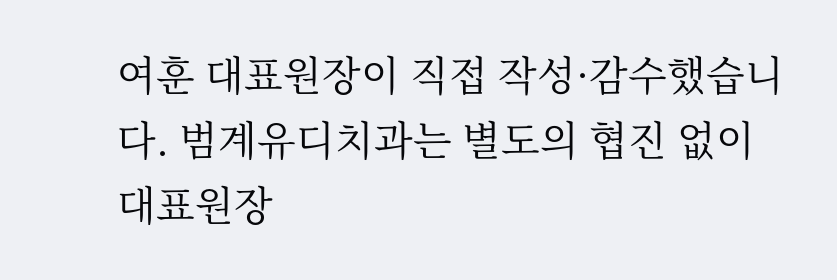여훈 대표원장이 직접 작성·감수했습니다. 범계유디치과는 별도의 협진 없이 대표원장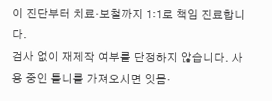이 진단부터 치료·보철까지 1:1로 책임 진료합니다.
검사 없이 재제작 여부를 단정하지 않습니다. 사용 중인 틀니를 가져오시면 잇몸·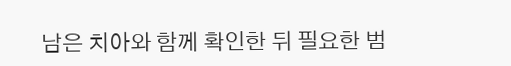남은 치아와 함께 확인한 뒤 필요한 범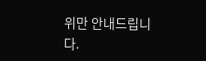위만 안내드립니다.